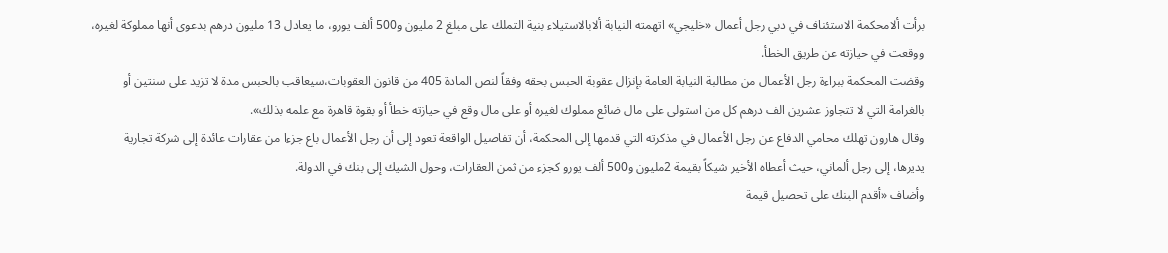برأت ألامحكمة الاستئناف في دبي رجل أعمال «خليجي» اتهمته النيابة ألابالاستيلاء بنية التملك على مبلغ 2 مليون و500 ألف يورو، ما يعادل 13 مليون درهم بدعوى أنها مملوكة لغيره، ووقعت في حيازته عن طريق الخطأ.
وقضت المحكمة ببراءة رجل الأعمال من مطالبة النيابة العامة بإنزال عقوبة الحبس بحقه وفقاً لنص المادة 405 من قانون العقوبات،سيعاقب بالحبس مدة لا تزيد على سنتين أو بالغرامة التي لا تتجاوز عشرين الف درهم كل من استولى على مال ضائع مملوك لغيره أو على مال وقع في حيازته خطأ أو بقوة قاهرة مع علمه بذلك».
وقال هارون تهلك محامي الدفاع عن رجل الأعمال في مذكرته التي قدمها إلى المحكمة، أن تفاصيل الواقعة تعود إلى أن رجل الأعمال باع جزءا من عقارات عائدة إلى شركة تجارية يديرها، إلى رجل ألماني، حيث أعطاه الأخير شيكاً بقيمة 2مليون و500 ألف يورو كجزء من ثمن العقارات، وحول الشيك إلى بنك في الدولة.
وأضاف «أقدم البنك على تحصيل قيمة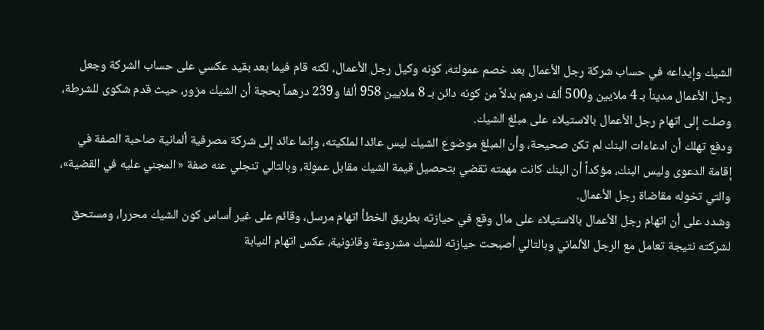الشيك وإيداعه في حساب شركة رجل الأعمال بعد خصم عمولته، كونه وكيل رجل الأعمال، لكنه قام فيما بعد بقيد عكسي على حساب الشركة وجعل رجل الأعمال مديناً بـ 4 ملايين و500 ألف درهم بدلاً من كونه دائن بـ 8 ملايين 958 ألفا و239 درهماً بحجة أن الشيك مزور، حيث قدم شكوى للشرطة، وصلت إلى اتهام رجل الأعمال بالاستيلاء على مبلغ الشيك.
ودفع تهلك أن ادعاءات البنك لم تكن صحيحة، وأن المبلغ موضوع الشيك ليس عائدا لملكيته، وإنما عائد إلى شركة مصرفية ألمانية صاحبة الصفة في إقامة الدعوى وليس البنك، مؤكداً أن البنك كانت مهمته تقضي بتحصيل قيمة الشيك مقابل عمولة، وبالتالي تنجلي عنه صفة « المجني عليه في القضية»، والتي تخوله مقاضاة رجل الأعمال.
وشدد على أن اتهام رجل الأعمال بالاستيلاء على مال وقع في حيازته بطريق الخطأ اتهام مرسل، وقائم على غير أساس كون الشيك محررا، ومستحق لشركته نتيجة تعامل مع الرجل الألماني وبالتالي أصبحت حيازته للشيك مشروعة وقانونية، عكس اتهام النيابة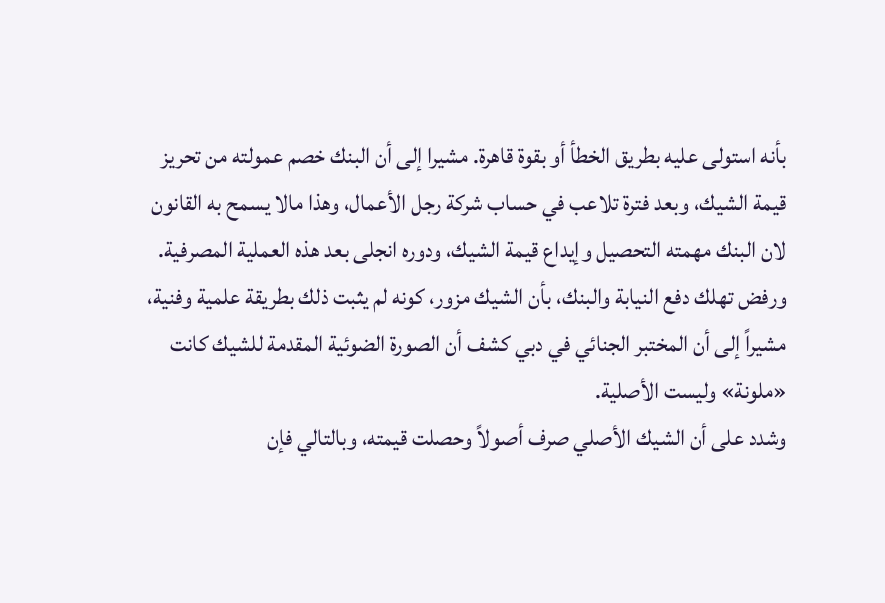بأنه استولى عليه بطريق الخطأ أو بقوة قاهرة. مشيرا إلى أن البنك خصم عمولته من تحريز قيمة الشيك، وبعد فترة تلاعب في حساب شركة رجل الأعمال، وهذا مالا يسمح به القانون لان البنك مهمته التحصيل وإيداع قيمة الشيك، ودوره انجلى بعد هذه العملية المصرفية.
ورفض تهلك دفع النيابة والبنك، بأن الشيك مزور، كونه لم يثبت ذلك بطريقة علمية وفنية، مشيراً إلى أن المختبر الجنائي في دبي كشف أن الصورة الضوئية المقدمة للشيك كانت «ملونة» وليست الأصلية.
وشدد على أن الشيك الأصلي صرف أصولاً وحصلت قيمته، وبالتالي فإن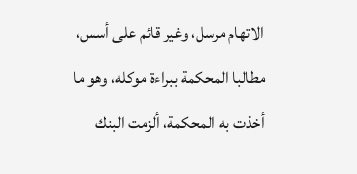الاتهام مرسل، وغير قائم على أسس، مطالبا المحكمة ببراءة موكله، وهو ما أخذت به المحكمة، ألزمت البنك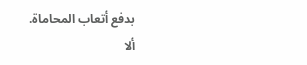بدفع أتعاب المحاماة.
ألا